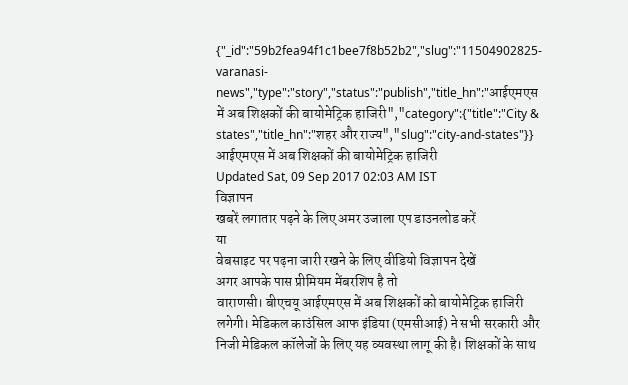{"_id":"59b2fea94f1c1bee7f8b52b2","slug":"11504902825-varanasi-news","type":"story","status":"publish","title_hn":"आईएमएस में अब शिक्षकों की बायोमेट्रिक हाजिरी","category":{"title":"City & states","title_hn":"शहर और राज्य","slug":"city-and-states"}}
आईएमएस में अब शिक्षकों की बायोमेट्रिक हाजिरी
Updated Sat, 09 Sep 2017 02:03 AM IST
विज्ञापन
खबरें लगातार पढ़ने के लिए अमर उजाला एप डाउनलोड करें
या
वेबसाइट पर पढ़ना जारी रखने के लिए वीडियो विज्ञापन देखें
अगर आपके पास प्रीमियम मेंबरशिप है तो
वाराणसी। बीएचयू आईएमएस में अब शिक्षकों को बायोमेट्रिक हाजिरी लगेगी। मेडिकल काउंसिल आफ इंडिया (एमसीआई) ने सभी सरकारी और निजी मेडिकल कॉलेजों के लिए यह व्यवस्था लागू की है। शिक्षकों के साथ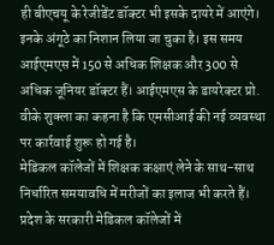ही बीएचयू के रेजीडेंट डॉक्टर भी इसके दायरे में आएंगे। इनके अंगूठे का निशान लिया जा चुका है। इस समय आईएमएस में 150 से अधिक शिक्षक और 300 से अधिक जूनियर डॉक्टर हैं। आईएमएस के डायरेक्टर प्रो. वीके शुक्ला का कहना है कि एमसीआई की नई व्यवस्था पर कार्रवाई शुरू हो गई है।
मेडिकल कॉलेजों में शिक्षक कक्षाएं लेने के साथ-साथ निर्धारित समयावधि में मरीजों का इलाज भी करते हैं। प्रदेश के सरकारी मेडिकल कॉलेजों में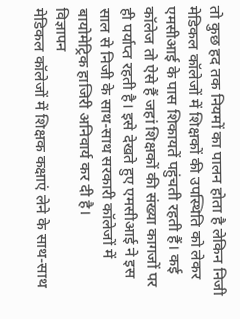तो कुछ हद तक नियमों का पालन होता है लेकिन निजी मेडिकल कॉलेजों में शिक्षकों की उपस्थिति को लेकर एमसीआई के पास शिकायतें पहुंचती रहती हैं। कई कॉलेज तो ऐसे हैं जहां शिक्षकों की संख्या कागजों पर ही पर्याप्त रहती है। इसे देखते हुए एमसीआई ने इस साल से निजी के साथ-साथ सरकारी कॉलेजों में बायोमेट्रिक हाजिरी अनिवार्य कर दी है।
विज्ञापन
मेडिकल कॉलेजों में शिक्षक कक्षाएं लेने के साथ-साथ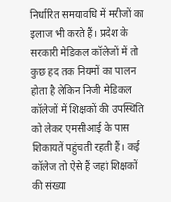निर्धारित समयावधि में मरीजों का इलाज भी करते हैं। प्रदेश के सरकारी मेडिकल कॉलेजों में तो कुछ हद तक नियमों का पालन होता है लेकिन निजी मेडिकल कॉलेजों में शिक्षकों की उपस्थिति को लेकर एमसीआई के पास शिकायतें पहुंचती रहती हैं। कई कॉलेज तो ऐसे हैं जहां शिक्षकों की संख्या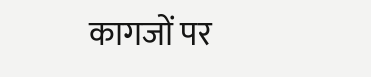कागजों पर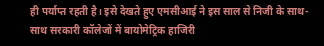ही पर्याप्त रहती है। इसे देखते हुए एमसीआई ने इस साल से निजी के साथ-साथ सरकारी कॉलेजों में बायोमेट्रिक हाजिरी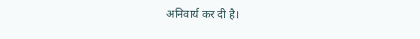अनिवार्य कर दी है।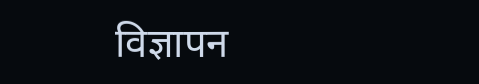विज्ञापन